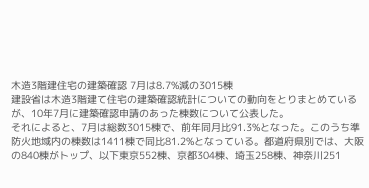木造3階建住宅の建築確認 7月は8.7%減の3015棟
建設省は木造3階建て住宅の建築確認統計についての動向をとりまとめているが、10年7月に建築確認申請のあった棟数について公表した。
それによると、7月は総数3015棟で、前年同月比91.3%となった。このうち準防火地域内の棟数は1411棟で同比81.2%となっている。都道府県別では、大阪の840棟がトップ、以下東京552棟、京都304棟、埼玉258棟、神奈川251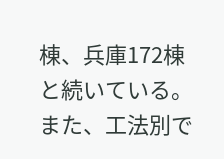棟、兵庫172棟と続いている。また、工法別で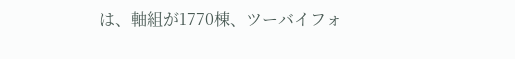は、軸組が1770棟、ツーバイフォ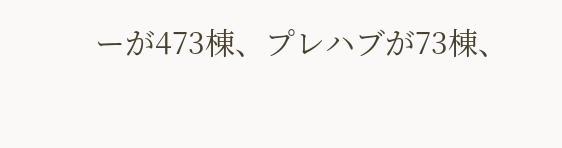ーが473棟、プレハブが73棟、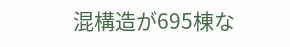混構造が695棟な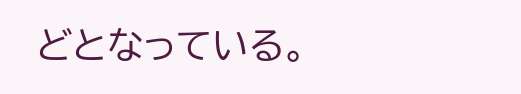どとなっている。